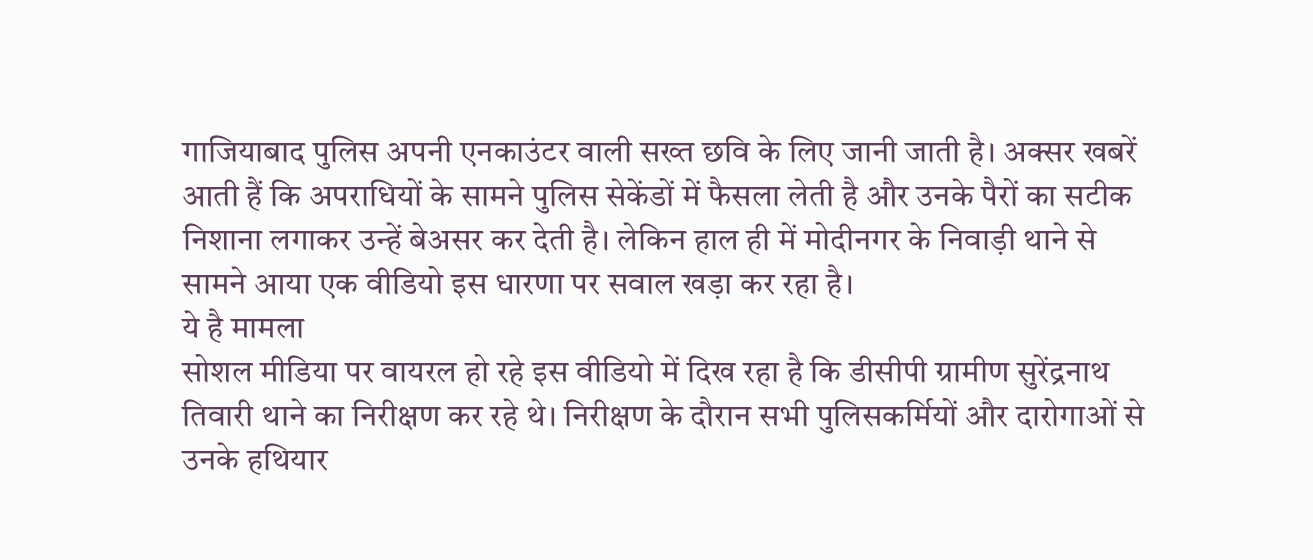गाजियाबाद पुलिस अपनी एनकाउंटर वाली सख्त छवि के लिए जानी जाती है। अक्सर खबरें आती हैं कि अपराधियों के सामने पुलिस सेकेंडों में फैसला लेती है और उनके पैरों का सटीक निशाना लगाकर उन्हें बेअसर कर देती है। लेकिन हाल ही में मोदीनगर के निवाड़ी थाने से सामने आया एक वीडियो इस धारणा पर सवाल खड़ा कर रहा है।
ये है मामला
सोशल मीडिया पर वायरल हो रहे इस वीडियो में दिख रहा है कि डीसीपी ग्रामीण सुरेंद्रनाथ तिवारी थाने का निरीक्षण कर रहे थे। निरीक्षण के दौरान सभी पुलिसकर्मियों और दारोगाओं से उनके हथियार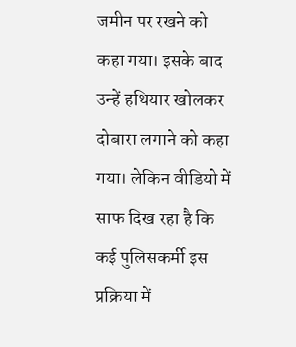जमीन पर रखने को कहा गया। इसके बाद उन्हें हथियार खोलकर दोबारा लगाने को कहा गया। लेकिन वीडियो में साफ दिख रहा है कि कई पुलिसकर्मी इस प्रक्रिया में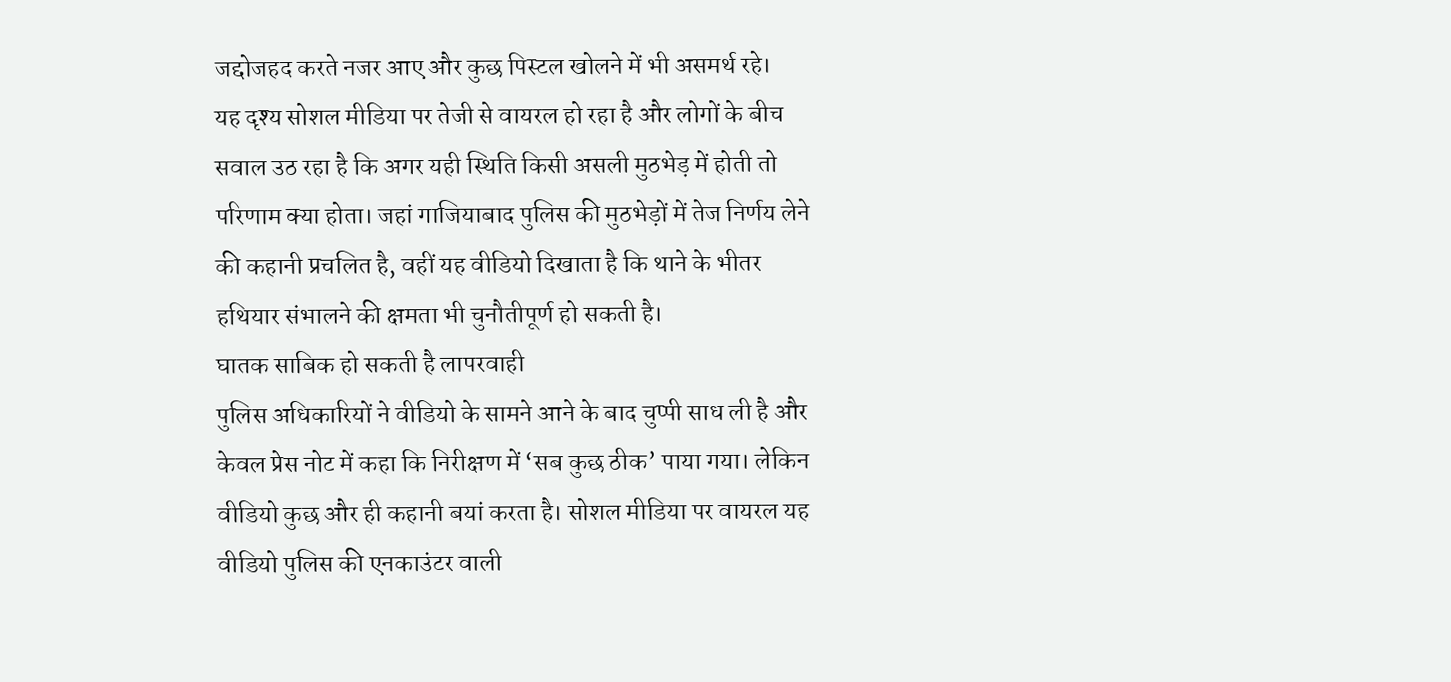जद्दोजहद करते नजर आए और कुछ पिस्टल खोलने में भी असमर्थ रहे।
यह दृश्य सोशल मीडिया पर तेजी से वायरल हो रहा है और लोगों के बीच सवाल उठ रहा है कि अगर यही स्थिति किसी असली मुठभेड़ में होती तो परिणाम क्या होता। जहां गाजियाबाद पुलिस की मुठभेड़ों में तेज निर्णय लेने की कहानी प्रचलित है, वहीं यह वीडियो दिखाता है कि थाने के भीतर हथियार संभालने की क्षमता भी चुनौतीपूर्ण हो सकती है।
घातक साबिक हो सकती है लापरवाही
पुलिस अधिकारियों ने वीडियो के सामने आने के बाद चुप्पी साध ली है और केवल प्रेस नोट में कहा कि निरीक्षण में ‘सब कुछ ठीक’ पाया गया। लेकिन वीडियो कुछ और ही कहानी बयां करता है। सोशल मीडिया पर वायरल यह वीडियो पुलिस की एनकाउंटर वाली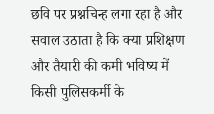छवि पर प्रश्नचिन्ह लगा रहा है और सवाल उठाता है कि क्या प्रशिक्षण और तैयारी की कमी भविष्य में किसी पुलिसकर्मी के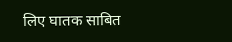लिए घातक साबित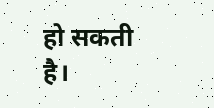हो सकती है।